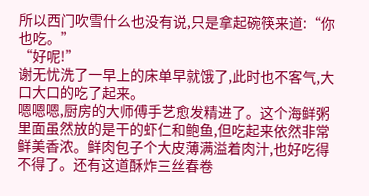所以西门吹雪什么也没有说,只是拿起碗筷来道:“你也吃。”
“好呢!”
谢无忧洗了一早上的床单早就饿了,此时也不客气,大口大口的吃了起来。
嗯嗯嗯,厨房的大师傅手艺愈发精进了。这个海鲜粥里面虽然放的是干的虾仁和鲍鱼,但吃起来依然非常鲜美香浓。鲜肉包子个大皮薄满溢着肉汁,也好吃得不得了。还有这道酥炸三丝春卷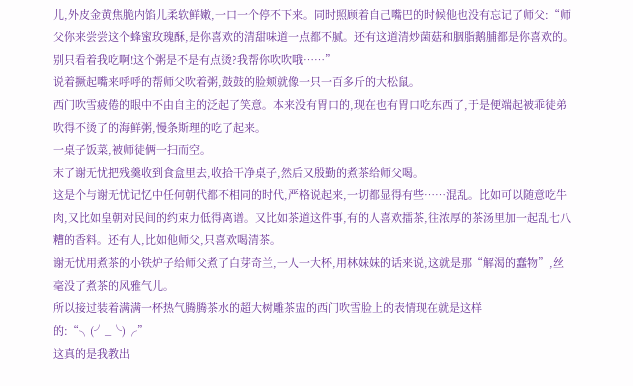儿,外皮金黄焦脆内馅儿柔软鲜嫩,一口一个停不下来。同时照顾着自己嘴巴的时候他也没有忘记了师父:“师父你来尝尝这个蜂蜜玫瑰酥,是你喜欢的清甜味道一点都不腻。还有这道清炒菌菇和胭脂鹅脯都是你喜欢的。别只看着我吃啊!这个粥是不是有点烫?我帮你吹吹哦……”
说着撅起嘴来呼呼的帮师父吹着粥,鼓鼓的脸颊就像一只一百多斤的大松鼠。
西门吹雪疲倦的眼中不由自主的泛起了笑意。本来没有胃口的,现在也有胃口吃东西了,于是便端起被乖徒弟吹得不烫了的海鲜粥,慢条斯理的吃了起来。
一桌子饭菜,被师徒俩一扫而空。
末了谢无忧把残羹收到食盒里去,收拾干净桌子,然后又殷勤的煮茶给师父喝。
这是个与谢无忧记忆中任何朝代都不相同的时代,严格说起来,一切都显得有些……混乱。比如可以随意吃牛肉,又比如皇朝对民间的约束力低得离谱。又比如茶道这件事,有的人喜欢擂茶,往浓厚的茶汤里加一起乱七八糟的香料。还有人,比如他师父,只喜欢喝清茶。
谢无忧用煮茶的小铁炉子给师父煮了白芽奇兰,一人一大杯,用林妹妹的话来说,这就是那“解渴的蠢物”,丝毫没了煮茶的风雅气儿。
所以接过装着满满一杯热气腾腾茶水的超大树雕茶盅的西门吹雪脸上的表情现在就是这样的:“╮(╯_╰)╭”
这真的是我教出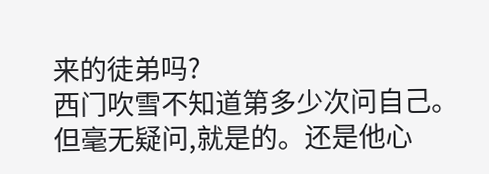来的徒弟吗?
西门吹雪不知道第多少次问自己。
但毫无疑问,就是的。还是他心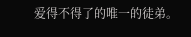爱得不得了的唯一的徒弟。